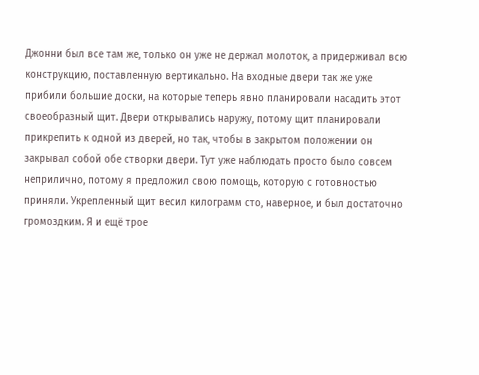Джонни был все там же, только он уже не держал молоток, а придерживал всю конструкцию, поставленную вертикально. На входные двери так же уже прибили большие доски, на которые теперь явно планировали насадить этот своеобразный щит. Двери открывались наружу, потому щит планировали прикрепить к одной из дверей, но так, чтобы в закрытом положении он закрывал собой обе створки двери. Тут уже наблюдать просто было совсем неприлично, потому я предложил свою помощь, которую с готовностью приняли. Укрепленный щит весил килограмм сто, наверное, и был достаточно громоздким. Я и ещё трое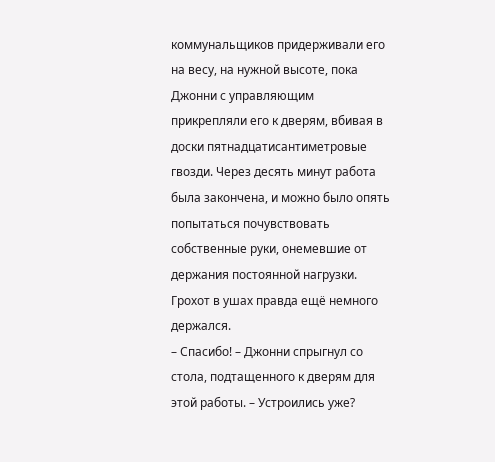коммунальщиков придерживали его на весу, на нужной высоте, пока Джонни с управляющим прикрепляли его к дверям, вбивая в доски пятнадцатисантиметровые гвозди. Через десять минут работа была закончена, и можно было опять попытаться почувствовать собственные руки, онемевшие от держания постоянной нагрузки. Грохот в ушах правда ещё немного держался.
– Спасибо! – Джонни спрыгнул со стола, подтащенного к дверям для этой работы. – Устроились уже?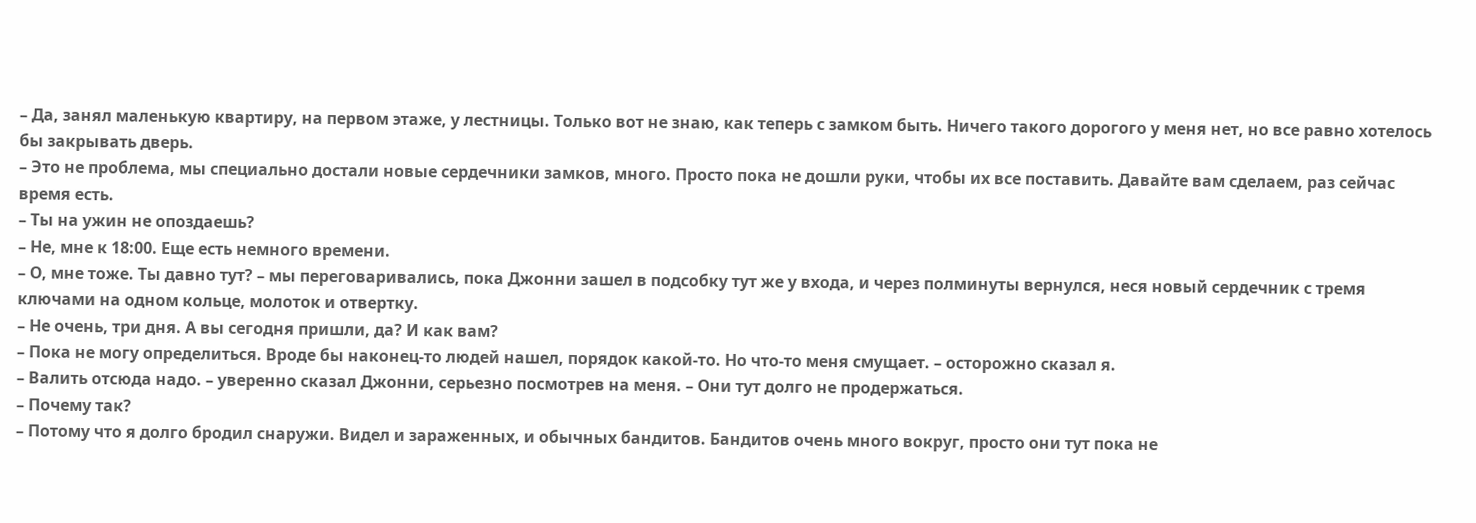– Да, занял маленькую квартиру, на первом этаже, у лестницы. Только вот не знаю, как теперь с замком быть. Ничего такого дорогого у меня нет, но все равно хотелось бы закрывать дверь.
– Это не проблема, мы специально достали новые сердечники замков, много. Просто пока не дошли руки, чтобы их все поставить. Давайте вам сделаем, раз сейчас время есть.
– Ты на ужин не опоздаешь?
– Не, мне к 18:00. Еще есть немного времени.
– О, мне тоже. Ты давно тут? – мы переговаривались, пока Джонни зашел в подсобку тут же у входа, и через полминуты вернулся, неся новый сердечник с тремя ключами на одном кольце, молоток и отвертку.
– Не очень, три дня. А вы сегодня пришли, да? И как вам?
– Пока не могу определиться. Вроде бы наконец-то людей нашел, порядок какой-то. Но что-то меня смущает. – осторожно сказал я.
– Валить отсюда надо. – уверенно сказал Джонни, серьезно посмотрев на меня. – Они тут долго не продержаться.
– Почему так?
– Потому что я долго бродил снаружи. Видел и зараженных, и обычных бандитов. Бандитов очень много вокруг, просто они тут пока не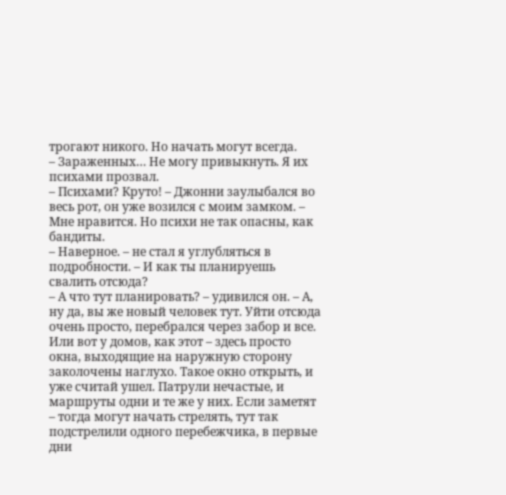трогают никого. Но начать могут всегда.
– Зараженных… Не могу привыкнуть. Я их психами прозвал.
– Психами? Круто! – Джонни заулыбался во весь рот, он уже возился с моим замком. – Мне нравится. Но психи не так опасны, как бандиты.
– Наверное. – не стал я углубляться в подробности. – И как ты планируешь свалить отсюда?
– А что тут планировать? – удивился он. – А, ну да, вы же новый человек тут. Уйти отсюда очень просто, перебрался через забор и все. Или вот у домов, как этот – здесь просто окна, выходящие на наружную сторону заколочены наглухо. Такое окно открыть, и уже считай ушел. Патрули нечастые, и маршруты одни и те же у них. Если заметят – тогда могут начать стрелять, тут так подстрелили одного перебежчика, в первые дни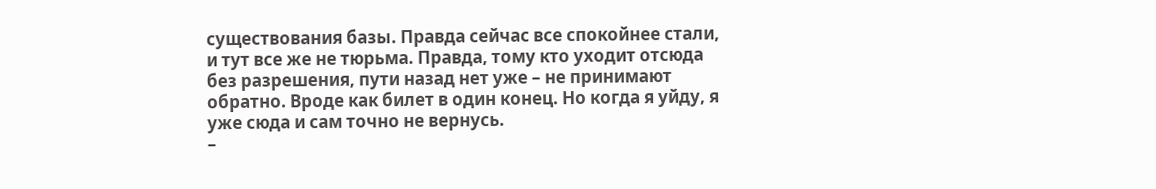существования базы. Правда сейчас все спокойнее стали, и тут все же не тюрьма. Правда, тому кто уходит отсюда без разрешения, пути назад нет уже – не принимают обратно. Вроде как билет в один конец. Но когда я уйду, я уже сюда и сам точно не вернусь.
–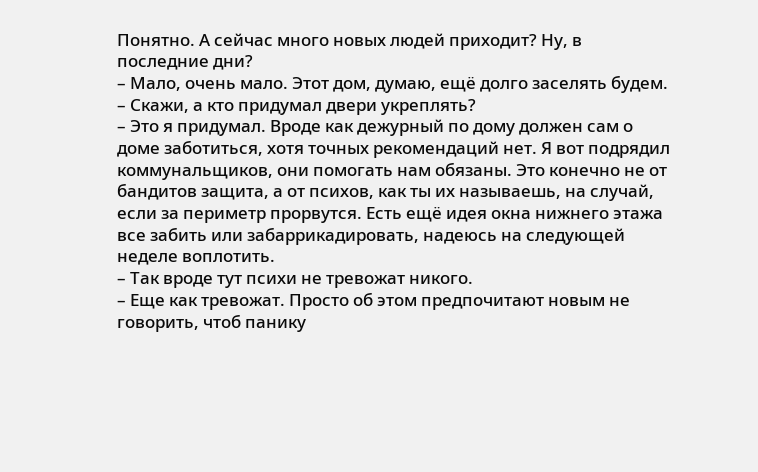Понятно. А сейчас много новых людей приходит? Ну, в последние дни?
– Мало, очень мало. Этот дом, думаю, ещё долго заселять будем.
– Скажи, а кто придумал двери укреплять?
– Это я придумал. Вроде как дежурный по дому должен сам о доме заботиться, хотя точных рекомендаций нет. Я вот подрядил коммунальщиков, они помогать нам обязаны. Это конечно не от бандитов защита, а от психов, как ты их называешь, на случай, если за периметр прорвутся. Есть ещё идея окна нижнего этажа все забить или забаррикадировать, надеюсь на следующей неделе воплотить.
– Так вроде тут психи не тревожат никого.
– Еще как тревожат. Просто об этом предпочитают новым не говорить, чтоб панику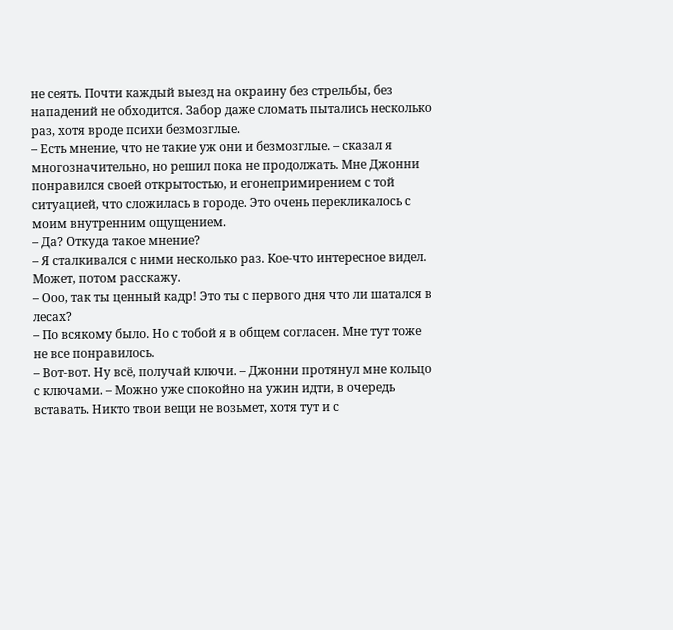не сеять. Почти каждый выезд на окраину без стрельбы, без нападений не обходится. Забор даже сломать пытались несколько раз, хотя вроде психи безмозглые.
– Есть мнение, что не такие уж они и безмозглые. – сказал я многозначительно, но решил пока не продолжать. Мне Джонни понравился своей открытостью, и егонепримирением с той ситуацией, что сложилась в городе. Это очень перекликалось с моим внутренним ощущением.
– Да? Откуда такое мнение?
– Я сталкивался с ними несколько раз. Кое-что интересное видел. Может, потом расскажу.
– Ооо, так ты ценный кадр! Это ты с первого дня что ли шатался в лесах?
– По всякому было. Но с тобой я в общем согласен. Мне тут тоже не все понравилось.
– Вот-вот. Ну всё, получай ключи. – Джонни протянул мне кольцо с ключами. – Можно уже спокойно на ужин идти, в очередь вставать. Никто твои вещи не возьмет, хотя тут и с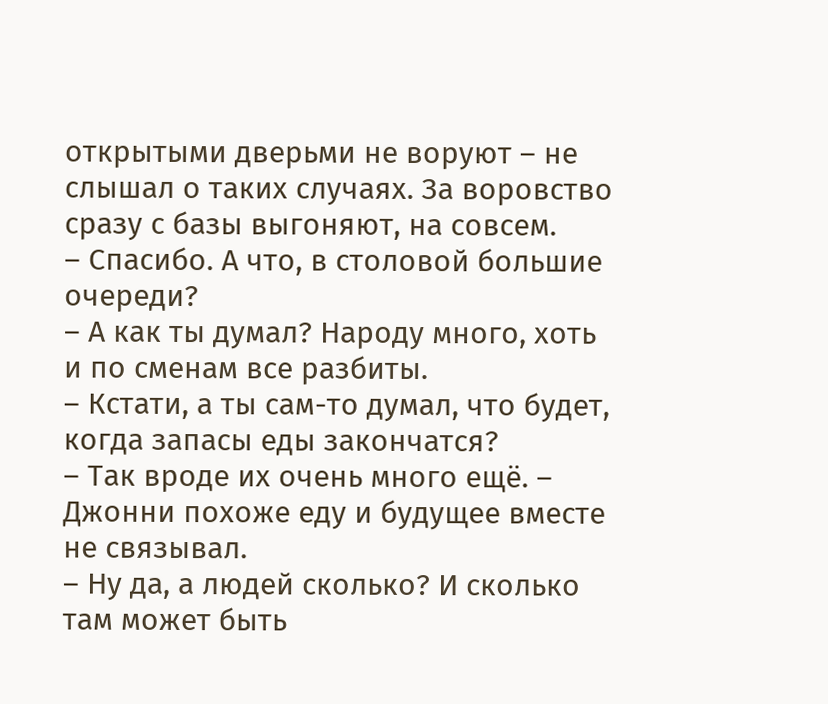открытыми дверьми не воруют – не слышал о таких случаях. За воровство сразу с базы выгоняют, на совсем.
– Спасибо. А что, в столовой большие очереди?
– А как ты думал? Народу много, хоть и по сменам все разбиты.
– Кстати, а ты сам-то думал, что будет, когда запасы еды закончатся?
– Так вроде их очень много ещё. – Джонни похоже еду и будущее вместе не связывал.
– Ну да, а людей сколько? И сколько там может быть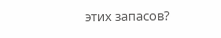этих запасов?